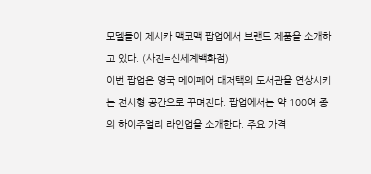모델들이 제시카 맥코맥 팝업에서 브랜드 제품을 소개하고 있다. (사진=신세계백화점)
이번 팝업은 영국 메이페어 대저택의 도서관을 연상시키는 전시형 공간으로 꾸며진다. 팝업에서는 약 100여 종의 하이주얼리 라인업을 소개한다. 주요 가격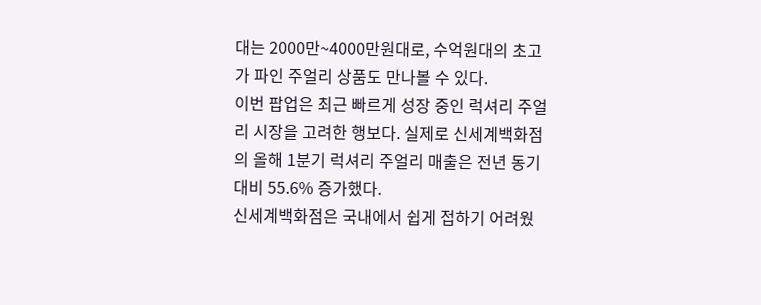대는 2000만~4000만원대로, 수억원대의 초고가 파인 주얼리 상품도 만나볼 수 있다.
이번 팝업은 최근 빠르게 성장 중인 럭셔리 주얼리 시장을 고려한 행보다. 실제로 신세계백화점의 올해 1분기 럭셔리 주얼리 매출은 전년 동기 대비 55.6% 증가했다.
신세계백화점은 국내에서 쉽게 접하기 어려웠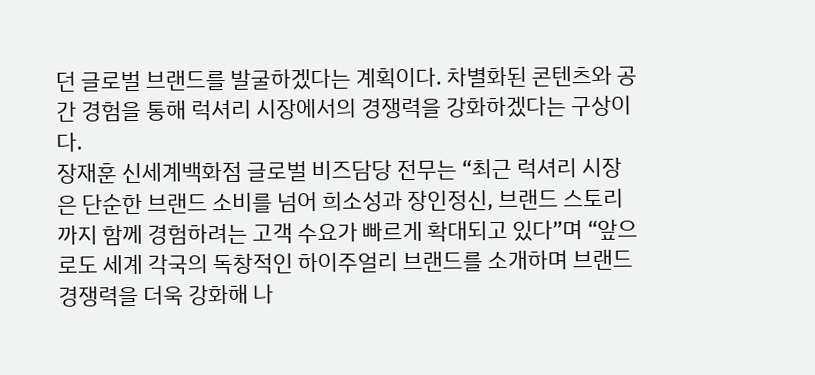던 글로벌 브랜드를 발굴하겠다는 계획이다. 차별화된 콘텐츠와 공간 경험을 통해 럭셔리 시장에서의 경쟁력을 강화하겠다는 구상이다.
장재훈 신세계백화점 글로벌 비즈담당 전무는 “최근 럭셔리 시장은 단순한 브랜드 소비를 넘어 희소성과 장인정신, 브랜드 스토리까지 함께 경험하려는 고객 수요가 빠르게 확대되고 있다”며 “앞으로도 세계 각국의 독창적인 하이주얼리 브랜드를 소개하며 브랜드 경쟁력을 더욱 강화해 나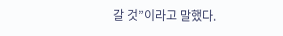갈 것”이라고 말했다.